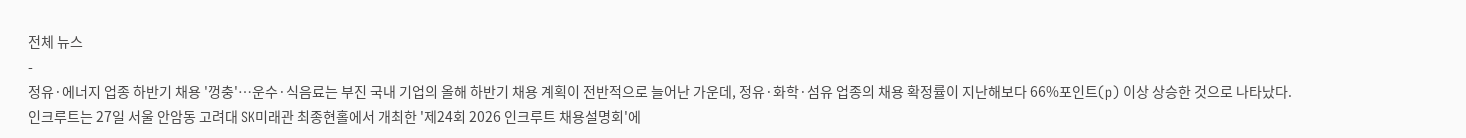전체 뉴스
-
정유·에너지 업종 하반기 채용 '껑충'…운수·식음료는 부진 국내 기업의 올해 하반기 채용 계획이 전반적으로 늘어난 가운데, 정유·화학·섬유 업종의 채용 확정률이 지난해보다 66%포인트(p) 이상 상승한 것으로 나타났다. 인크루트는 27일 서울 안암동 고려대 SK미래관 최종현홀에서 개최한 '제24회 2026 인크루트 채용설명회'에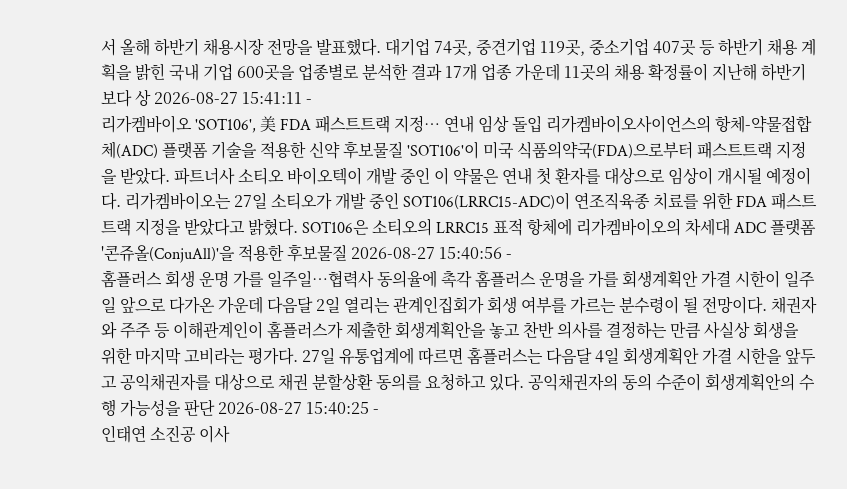서 올해 하반기 채용시장 전망을 발표했다. 대기업 74곳, 중견기업 119곳, 중소기업 407곳 등 하반기 채용 계획을 밝힌 국내 기업 600곳을 업종별로 분석한 결과 17개 업종 가운데 11곳의 채용 확정률이 지난해 하반기보다 상 2026-08-27 15:41:11 -
리가켐바이오 'SOT106', 美 FDA 패스트트랙 지정… 연내 임상 돌입 리가켐바이오사이언스의 항체-약물접합체(ADC) 플랫폼 기술을 적용한 신약 후보물질 'SOT106'이 미국 식품의약국(FDA)으로부터 패스트트랙 지정을 받았다. 파트너사 소티오 바이오텍이 개발 중인 이 약물은 연내 첫 환자를 대상으로 임상이 개시될 예정이다. 리가켐바이오는 27일 소티오가 개발 중인 SOT106(LRRC15-ADC)이 연조직육종 치료를 위한 FDA 패스트트랙 지정을 받았다고 밝혔다. SOT106은 소티오의 LRRC15 표적 항체에 리가켐바이오의 차세대 ADC 플랫폼 '콘쥬올(ConjuAll)'을 적용한 후보물질 2026-08-27 15:40:56 -
홈플러스 회생 운명 가를 일주일…협력사 동의율에 촉각 홈플러스 운명을 가를 회생계획안 가결 시한이 일주일 앞으로 다가온 가운데 다음달 2일 열리는 관계인집회가 회생 여부를 가르는 분수령이 될 전망이다. 채권자와 주주 등 이해관계인이 홈플러스가 제출한 회생계획안을 놓고 찬반 의사를 결정하는 만큼 사실상 회생을 위한 마지막 고비라는 평가다. 27일 유통업계에 따르면 홈플러스는 다음달 4일 회생계획안 가결 시한을 앞두고 공익채권자를 대상으로 채권 분할상환 동의를 요청하고 있다. 공익채권자의 동의 수준이 회생계획안의 수행 가능성을 판단 2026-08-27 15:40:25 -
인태연 소진공 이사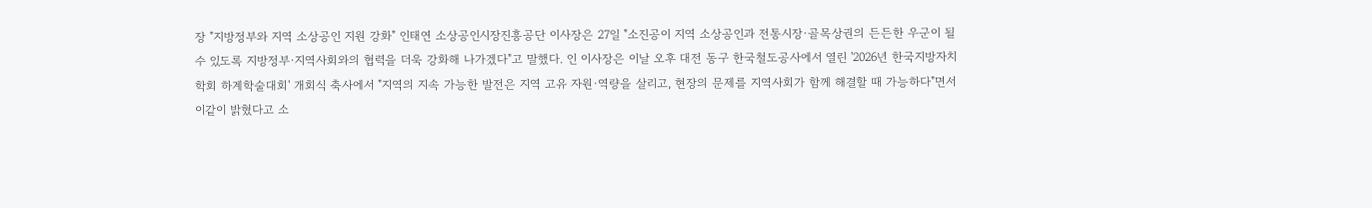장 "지방정부와 지역 소상공인 지원 강화" 인태연 소상공인시장진흥공단 이사장은 27일 "소진공이 지역 소상공인과 전통시장·골목상권의 든든한 우군이 될 수 있도록 지방정부·지역사회와의 협력을 더욱 강화해 나가겠다"고 말했다. 인 이사장은 이날 오후 대전 동구 한국철도공사에서 열린 '2026년 한국지방자치학회 하계학술대회' 개회식 축사에서 "지역의 지속 가능한 발전은 지역 고유 자원·역량을 살리고, 현장의 문제를 지역사회가 함께 해결할 때 가능하다"면서 이같이 밝혔다고 소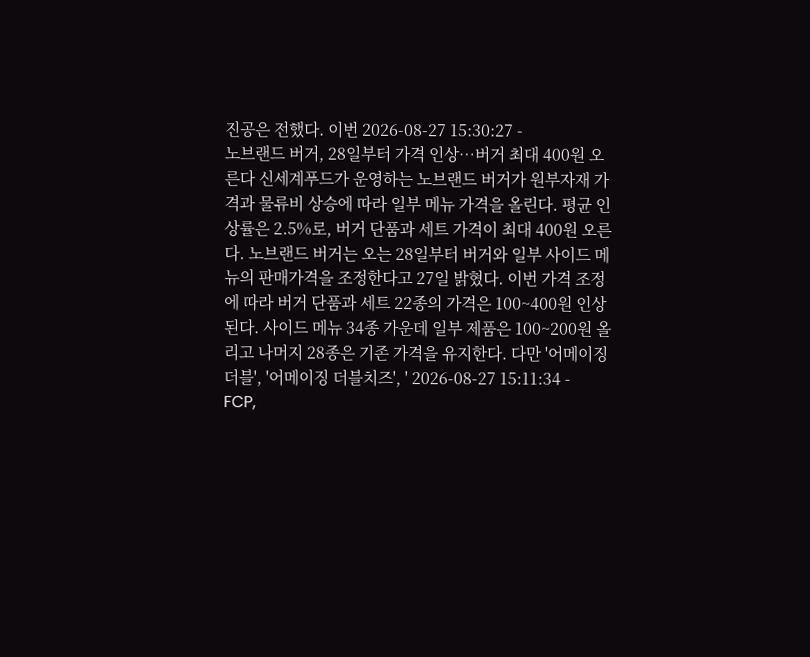진공은 전했다. 이번 2026-08-27 15:30:27 -
노브랜드 버거, 28일부터 가격 인상…버거 최대 400원 오른다 신세계푸드가 운영하는 노브랜드 버거가 원부자재 가격과 물류비 상승에 따라 일부 메뉴 가격을 올린다. 평균 인상률은 2.5%로, 버거 단품과 세트 가격이 최대 400원 오른다. 노브랜드 버거는 오는 28일부터 버거와 일부 사이드 메뉴의 판매가격을 조정한다고 27일 밝혔다. 이번 가격 조정에 따라 버거 단품과 세트 22종의 가격은 100~400원 인상된다. 사이드 메뉴 34종 가운데 일부 제품은 100~200원 올리고 나머지 28종은 기존 가격을 유지한다. 다만 '어메이징 더블', '어메이징 더블치즈', ' 2026-08-27 15:11:34 -
FCP,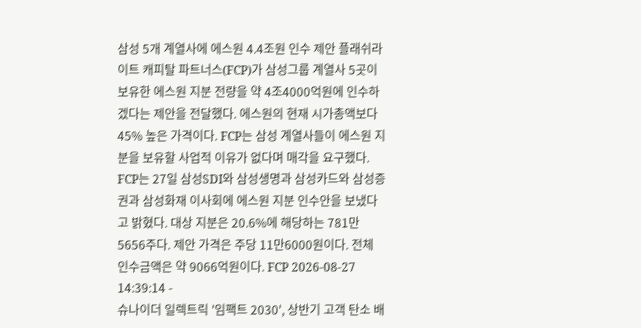삼성 5개 계열사에 에스원 4.4조원 인수 제안 플래쉬라이트 캐피탈 파트너스(FCP)가 삼성그룹 계열사 5곳이 보유한 에스원 지분 전량을 약 4조4000억원에 인수하겠다는 제안을 전달했다. 에스원의 현재 시가총액보다 45% 높은 가격이다. FCP는 삼성 계열사들이 에스원 지분을 보유할 사업적 이유가 없다며 매각을 요구했다. FCP는 27일 삼성SDI와 삼성생명과 삼성카드와 삼성증권과 삼성화재 이사회에 에스원 지분 인수안을 보냈다고 밝혔다. 대상 지분은 20.6%에 해당하는 781만5656주다. 제안 가격은 주당 11만6000원이다. 전체 인수금액은 약 9066억원이다. FCP 2026-08-27 14:39:14 -
슈나이더 일렉트릭 '임팩트 2030', 상반기 고객 탄소 배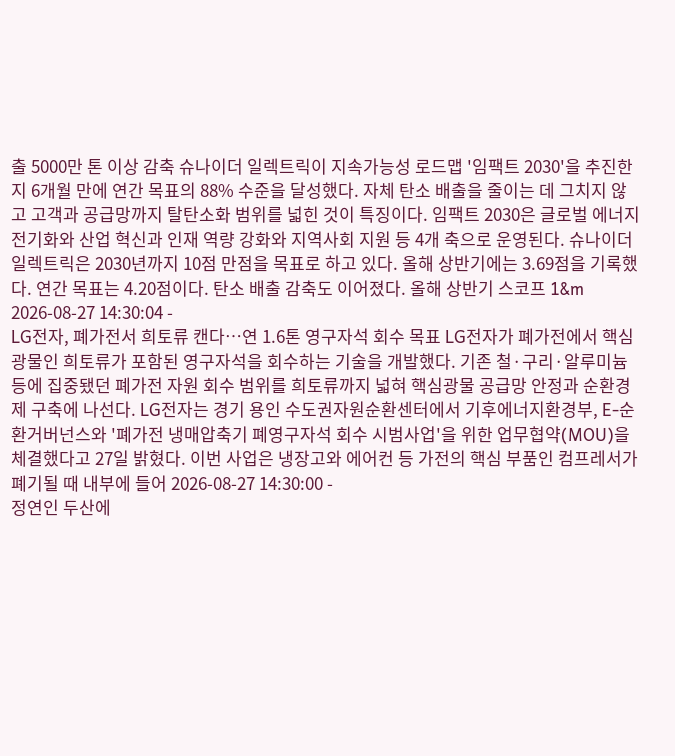출 5000만 톤 이상 감축 슈나이더 일렉트릭이 지속가능성 로드맵 '임팩트 2030'을 추진한 지 6개월 만에 연간 목표의 88% 수준을 달성했다. 자체 탄소 배출을 줄이는 데 그치지 않고 고객과 공급망까지 탈탄소화 범위를 넓힌 것이 특징이다. 임팩트 2030은 글로벌 에너지 전기화와 산업 혁신과 인재 역량 강화와 지역사회 지원 등 4개 축으로 운영된다. 슈나이더 일렉트릭은 2030년까지 10점 만점을 목표로 하고 있다. 올해 상반기에는 3.69점을 기록했다. 연간 목표는 4.20점이다. 탄소 배출 감축도 이어졌다. 올해 상반기 스코프 1&m 2026-08-27 14:30:04 -
LG전자, 폐가전서 희토류 캔다…연 1.6톤 영구자석 회수 목표 LG전자가 폐가전에서 핵심광물인 희토류가 포함된 영구자석을 회수하는 기술을 개발했다. 기존 철·구리·알루미늄 등에 집중됐던 폐가전 자원 회수 범위를 희토류까지 넓혀 핵심광물 공급망 안정과 순환경제 구축에 나선다. LG전자는 경기 용인 수도권자원순환센터에서 기후에너지환경부, E-순환거버넌스와 '폐가전 냉매압축기 폐영구자석 회수 시범사업'을 위한 업무협약(MOU)을 체결했다고 27일 밝혔다. 이번 사업은 냉장고와 에어컨 등 가전의 핵심 부품인 컴프레서가 폐기될 때 내부에 들어 2026-08-27 14:30:00 -
정연인 두산에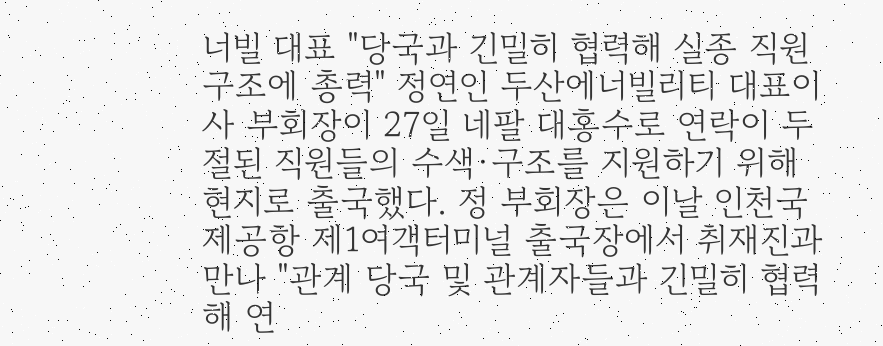너빌 대표 "당국과 긴밀히 협력해 실종 직원 구조에 총력" 정연인 두산에너빌리티 대표이사 부회장이 27일 네팔 대홍수로 연락이 두절된 직원들의 수색·구조를 지원하기 위해 현지로 출국했다. 정 부회장은 이날 인천국제공항 제1여객터미널 출국장에서 취재진과 만나 "관계 당국 및 관계자들과 긴밀히 협력해 연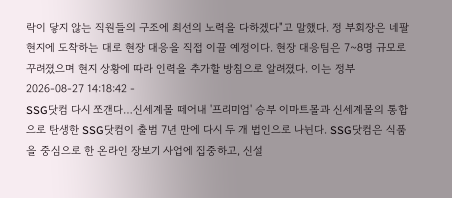락이 닿지 않는 직원들의 구조에 최선의 노력을 다하겠다"고 말했다. 정 부회장은 네팔 현지에 도착하는 대로 현장 대응을 직접 이끌 예정이다. 현장 대응팀은 7~8명 규모로 꾸려졌으며 현지 상황에 따라 인력을 추가할 방침으로 알려졌다. 이는 정부 2026-08-27 14:18:42 -
SSG닷컴 다시 쪼갠다…신세계몰 떼어내 '프리미엄' 승부 이마트몰과 신세계몰의 통합으로 탄생한 SSG닷컴이 출범 7년 만에 다시 두 개 법인으로 나뉜다. SSG닷컴은 식품을 중심으로 한 온라인 장보기 사업에 집중하고, 신설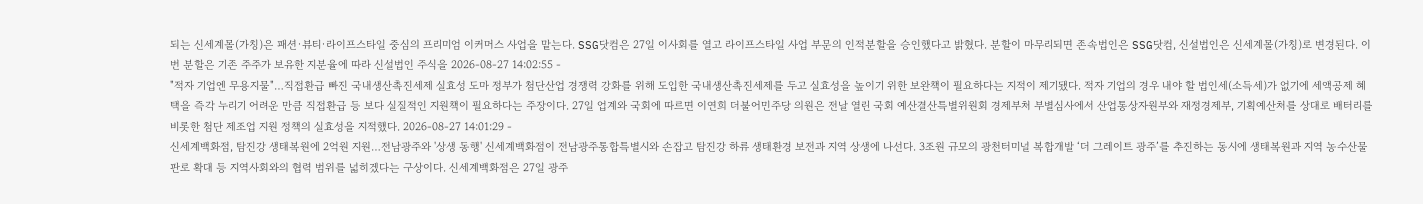되는 신세계몰(가칭)은 패션·뷰티·라이프스타일 중심의 프리미엄 이커머스 사업을 맡는다. SSG닷컴은 27일 이사회를 열고 라이프스타일 사업 부문의 인적분할을 승인했다고 밝혔다. 분할이 마무리되면 존속법인은 SSG닷컴, 신설법인은 신세계몰(가칭)로 변경된다. 이번 분할은 기존 주주가 보유한 지분율에 따라 신설법인 주식을 2026-08-27 14:02:55 -
"적자 기업엔 무용지물"…직접환급 빠진 국내생산촉진세제 실효성 도마 정부가 첨단산업 경쟁력 강화를 위해 도입한 국내생산촉진세제를 두고 실효성을 높이기 위한 보완책이 필요하다는 지적이 제기됐다. 적자 기업의 경우 내야 할 법인세(소득세)가 없기에 세액공제 혜택을 즉각 누리기 어려운 만큼 직접환급 등 보다 실질적인 지원책이 필요하다는 주장이다. 27일 업계와 국회에 따르면 이연희 더불어민주당 의원은 전날 열린 국회 예산결산특별위원회 경제부처 부별심사에서 산업통상자원부와 재정경제부, 기획예산처를 상대로 배터리를 비롯한 첨단 제조업 지원 정책의 실효성을 지적했다. 2026-08-27 14:01:29 -
신세계백화점, 탐진강 생태복원에 2억원 지원…전남광주와 '상생 동행' 신세계백화점이 전남광주통합특별시와 손잡고 탐진강 하류 생태환경 보전과 지역 상생에 나선다. 3조원 규모의 광천터미널 복합개발 ‘더 그레이트 광주’를 추진하는 동시에 생태복원과 지역 농수산물 판로 확대 등 지역사회와의 협력 범위를 넓히겠다는 구상이다. 신세계백화점은 27일 광주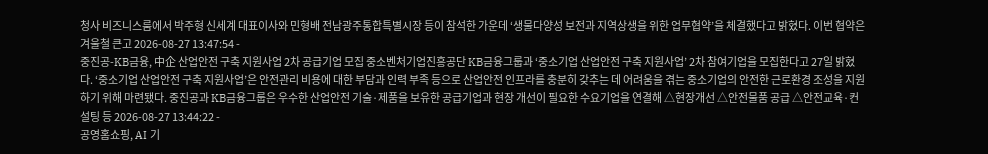청사 비즈니스룸에서 박주형 신세계 대표이사와 민형배 전남광주통합특별시장 등이 참석한 가운데 ‘생물다양성 보전과 지역상생을 위한 업무협약’을 체결했다고 밝혔다. 이번 협약은 겨울철 큰고 2026-08-27 13:47:54 -
중진공-KB금융, 中企 산업안전 구축 지원사업 2차 공급기업 모집 중소벤처기업진흥공단 KB금융그룹과 ‘중소기업 산업안전 구축 지원사업’ 2차 참여기업을 모집한다고 27일 밝혔다. ‘중소기업 산업안전 구축 지원사업’은 안전관리 비용에 대한 부담과 인력 부족 등으로 산업안전 인프라를 충분히 갖추는 데 어려움을 겪는 중소기업의 안전한 근로환경 조성을 지원하기 위해 마련됐다. 중진공과 KB금융그룹은 우수한 산업안전 기술·제품을 보유한 공급기업과 현장 개선이 필요한 수요기업을 연결해 △현장개선 △안전물품 공급 △안전교육·컨설팅 등 2026-08-27 13:44:22 -
공영홈쇼핑, AI 기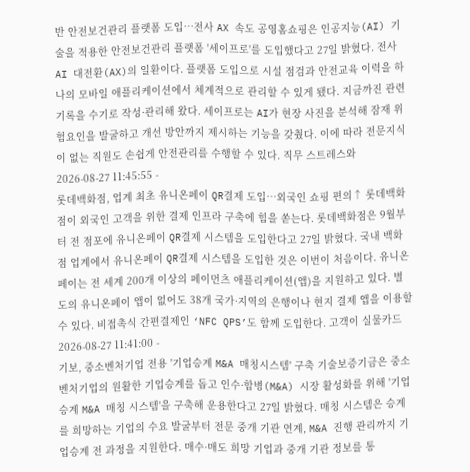반 안전보건관리 플랫폼 도입…전사 AX 속도 공영홈쇼핑은 인공지능(AI) 기술을 적용한 안전보건관리 플랫폼 '세이프로'를 도입했다고 27일 밝혔다. 전사 AI 대전환(AX)의 일환이다. 플랫폼 도입으로 시설 점검과 안전교육 이력을 하나의 모바일 애플리케이션에서 체계적으로 관리할 수 있게 됐다. 지금까진 관련 기록을 수기로 작성·관리해 왔다. 세이프로는 AI가 현장 사진을 분석해 잠재 위험요인을 발굴하고 개선 방안까지 제시하는 기능을 갖췄다. 이에 따라 전문지식이 없는 직원도 손쉽게 안전관리를 수행할 수 있다. 직무 스트레스와 2026-08-27 11:45:55 -
롯데백화점, 업계 최초 유니온페이 QR결제 도입…외국인 쇼핑 편의↑ 롯데백화점이 외국인 고객을 위한 결제 인프라 구축에 힘을 쏟는다. 롯데백화점은 9월부터 전 점포에 유니온페이 QR결제 시스템을 도입한다고 27일 밝혔다. 국내 백화점 업계에서 유니온페이 QR결제 시스템을 도입한 것은 이번이 처음이다. 유니온페이는 전 세계 200개 이상의 페이먼츠 애플리케이션(앱)을 지원하고 있다. 별도의 유니온페이 앱이 없어도 38개 국가·지역의 은행이나 현지 결제 앱을 이용할 수 있다. 비접촉식 간편결제인 ‘NFC QPS’도 함께 도입한다. 고객이 실물카드 2026-08-27 11:41:00 -
기보, 중소벤처기업 전용 '기업승계 M&A 매칭시스템' 구축 기술보증기금은 중소벤처기업의 원활한 기업승계를 돕고 인수·합병(M&A) 시장 활성화를 위해 '기업승계 M&A 매칭 시스템'을 구축해 운용한다고 27일 밝혔다. 매칭 시스템은 승계를 희망하는 기업의 수요 발굴부터 전문 중개 기관 연계, M&A 진행 관리까지 기업승계 전 과정을 지원한다. 매수·매도 희망 기업과 중개 기관 정보를 통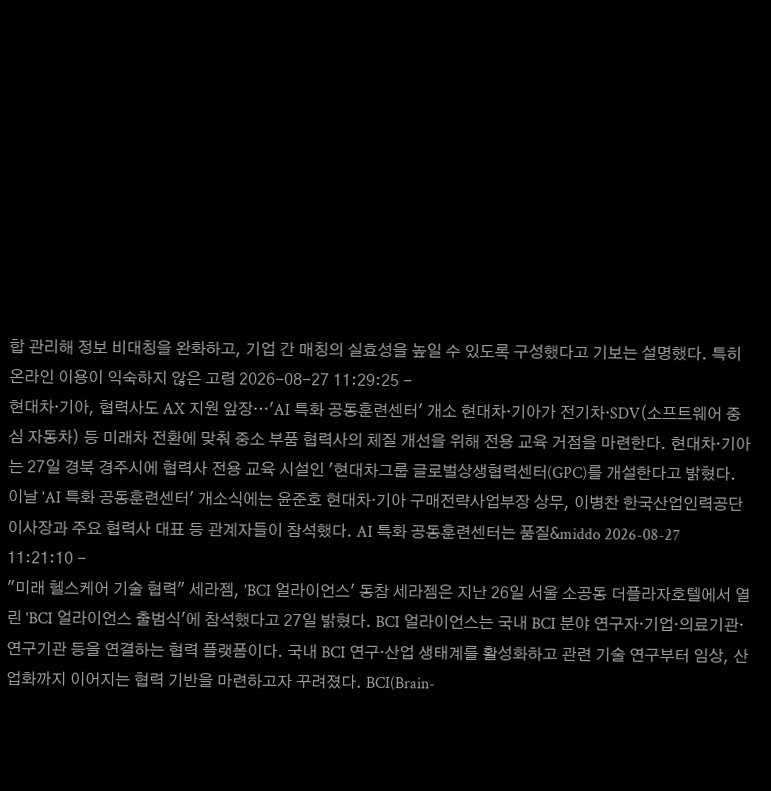합 관리해 정보 비대칭을 완화하고, 기업 간 매칭의 실효성을 높일 수 있도록 구성했다고 기보는 설명했다. 특히 온라인 이용이 익숙하지 않은 고령 2026-08-27 11:29:25 -
현대차·기아, 협력사도 AX 지원 앞장…'AI 특화 공동훈련센터' 개소 현대차·기아가 전기차·SDV(소프트웨어 중심 자동차) 등 미래차 전환에 맞춰 중소 부품 협력사의 체질 개선을 위해 전용 교육 거점을 마련한다. 현대차·기아는 27일 경북 경주시에 협력사 전용 교육 시설인 '현대차그룹 글로벌상생협력센터(GPC)를 개설한다고 밝혔다. 이날 'AI 특화 공동훈련센터' 개소식에는 윤준호 현대차·기아 구매전략사업부장 상무, 이병찬 한국산업인력공단 이사장과 주요 협력사 대표 등 관계자들이 참석했다. AI 특화 공동훈련센터는 품질&middo 2026-08-27 11:21:10 -
"미래 헬스케어 기술 협력" 세라젬, 'BCI 얼라이언스' 동참 세라젬은 지난 26일 서울 소공동 더플라자호텔에서 열린 'BCI 얼라이언스 출범식'에 참석했다고 27일 밝혔다. BCI 얼라이언스는 국내 BCI 분야 연구자·기업·의료기관·연구기관 등을 연결하는 협력 플랫폼이다. 국내 BCI 연구·산업 생태계를 활성화하고 관련 기술 연구부터 임상, 산업화까지 이어지는 협력 기반을 마련하고자 꾸려졌다. BCI(Brain-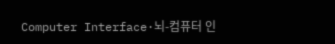Computer Interface·뇌-컴퓨터 인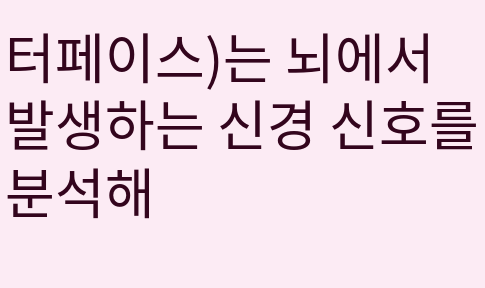터페이스)는 뇌에서 발생하는 신경 신호를 분석해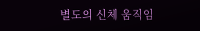별도의 신체 움직임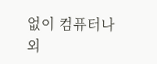없이 컴퓨터나 외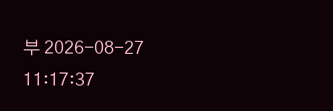부 2026-08-27 11:17:37